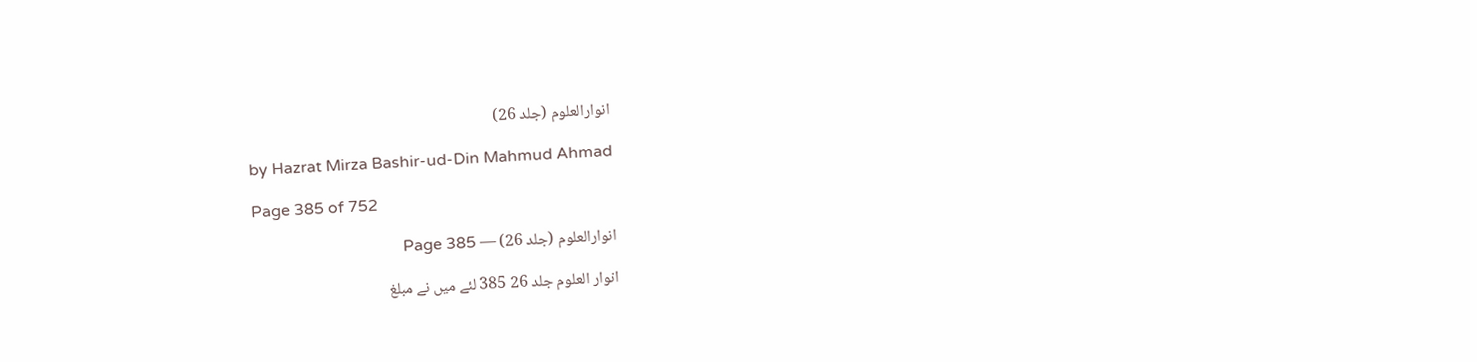انوارالعلوم (جلد 26)

by Hazrat Mirza Bashir-ud-Din Mahmud Ahmad

Page 385 of 752

انوارالعلوم (جلد 26) — Page 385

انوار العلوم جلد 26 385 لئے میں نے مبلغ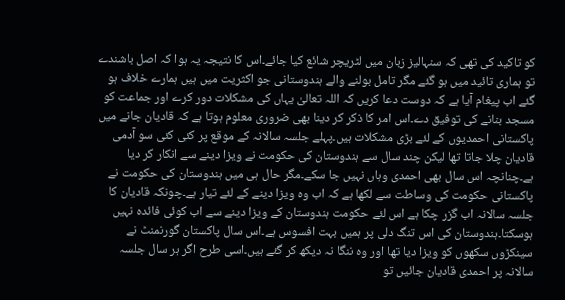کو تاکید کی تھی کہ سنہالیز زبان میں لٹریچر شائع کیا جائے۔اس کا نتیجہ یہ ہوا کہ اصل باشندے تو ہماری تائید میں ہو گئے مگر تامل بولنے والے ہندوستانی جو اکثریت میں ہیں ہمارے خلاف ہو گئے اب پیغام آیا ہے کہ دوست دعا کریں کہ اللہ تعالیٰ یہاں کی مشکلات دور کرے اور جماعت کو مسجد بنانے کی توفیق دے۔اس امر کا ذکر کر دینا بھی ضروری معلوم ہوتا ہے کہ قادیان جانے میں پاکستانی احمدیوں کے لئے بڑی مشکلات ہیں۔پہلے جلسہ سالانہ کے موقع پر کئی کئی سو آدمی قادیان چلا جاتا تھا لیکن چند سال سے ہندوستان کی حکومت نے ویزا دینے سے انکار کر دیا ہے۔چنانچہ اس سال بھی احمدی وہاں نہیں جا سکے۔مگر حال ہی میں ہندوستان کی حکومت نے پاکستانی حکومت کی وساطت سے لکھا ہے کہ اب وہ ویزا دینے کے لئے تیار ہے۔چونکہ قادیان کا جلسہ سالانہ اب گزر چکا ہے اس لئے حکومت ہندوستان کے ویزا دینے سے اب کوئی فائدہ نہیں ہوسکتا۔ہندوستان کی اس تنگ دلی پر ہمیں بہت افسوس ہے۔اس سال پاکستان گورنمنٹ نے سینکڑوں سکھوں کو ویزا دیا تھا اور وہ ننگا نہ دیکھ کر گئے ہیں۔اسی طرح اگر ہر سال جلسہ سالانہ پر احمدی قادیان جائیں تو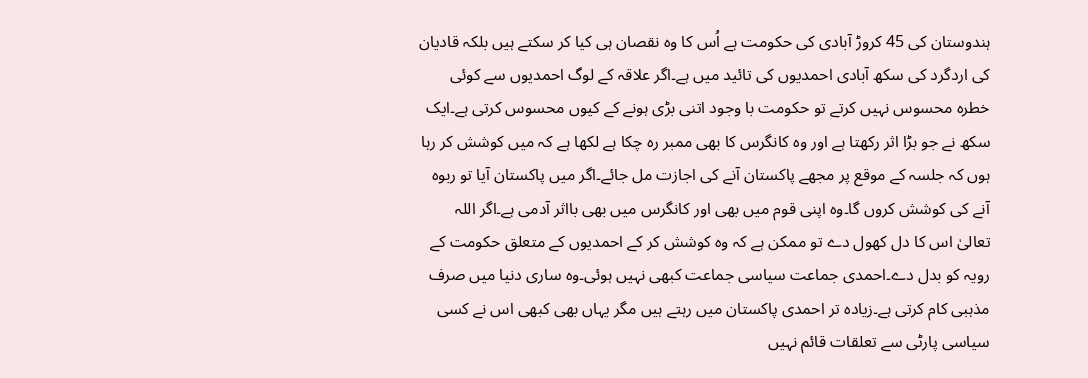ہندوستان کی 45 کروڑ آبادی کی حکومت ہے اُس کا وہ نقصان ہی کیا کر سکتے ہیں بلکہ قادیان کی اردگرد کی سکھ آبادی احمدیوں کی تائید میں ہے۔اگر علاقہ کے لوگ احمدیوں سے کوئی خطرہ محسوس نہیں کرتے تو حکومت با وجود اتنی بڑی ہونے کے کیوں محسوس کرتی ہے۔ایک سکھ نے جو بڑا اثر رکھتا ہے اور وہ کانگرس کا بھی ممبر رہ چکا ہے لکھا ہے کہ میں کوشش کر رہا ہوں کہ جلسہ کے موقع پر مجھے پاکستان آنے کی اجازت مل جائے۔اگر میں پاکستان آیا تو ربوہ آنے کی کوشش کروں گا۔وہ اپنی قوم میں بھی اور کانگرس میں بھی بااثر آدمی ہے۔اگر اللہ تعالیٰ اس کا دل کھول دے تو ممکن ہے کہ وہ کوشش کر کے احمدیوں کے متعلق حکومت کے رویہ کو بدل دے۔احمدی جماعت سیاسی جماعت کبھی نہیں ہوئی۔وہ ساری دنیا میں صرف مذہبی کام کرتی ہے۔زیادہ تر احمدی پاکستان میں رہتے ہیں مگر یہاں بھی کبھی اس نے کسی سیاسی پارٹی سے تعلقات قائم نہیں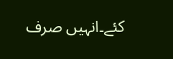کئے۔انہیں صرف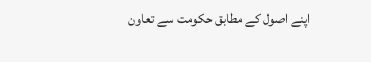اپنے اصول کے مطابق حکومت سے تعاون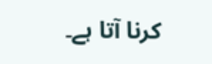کرنا آتا ہے۔